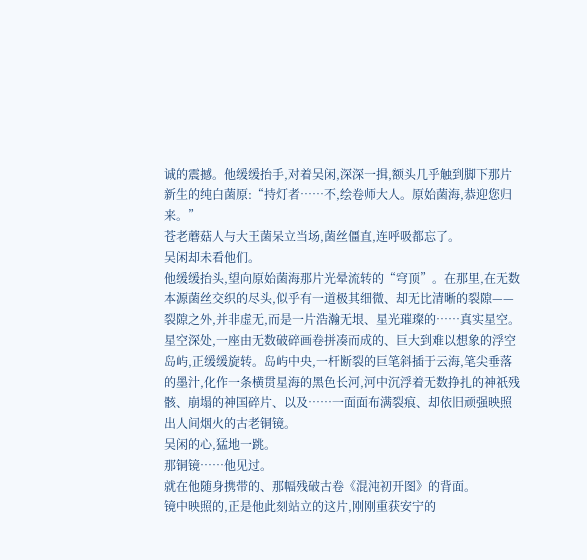诚的震撼。他缓缓抬手,对着吴闲,深深一揖,额头几乎触到脚下那片新生的纯白菌原:“持灯者……不,绘卷师大人。原始菌海,恭迎您归来。”
苍老蘑菇人与大王菌呆立当场,菌丝僵直,连呼吸都忘了。
吴闲却未看他们。
他缓缓抬头,望向原始菌海那片光晕流转的“穹顶”。在那里,在无数本源菌丝交织的尽头,似乎有一道极其细微、却无比清晰的裂隙——裂隙之外,并非虚无,而是一片浩瀚无垠、星光璀璨的……真实星空。
星空深处,一座由无数破碎画卷拼凑而成的、巨大到难以想象的浮空岛屿,正缓缓旋转。岛屿中央,一杆断裂的巨笔斜插于云海,笔尖垂落的墨汁,化作一条横贯星海的黑色长河,河中沉浮着无数挣扎的神祇残骸、崩塌的神国碎片、以及……一面面布满裂痕、却依旧顽强映照出人间烟火的古老铜镜。
吴闲的心,猛地一跳。
那铜镜……他见过。
就在他随身携带的、那幅残破古卷《混沌初开图》的背面。
镜中映照的,正是他此刻站立的这片,刚刚重获安宁的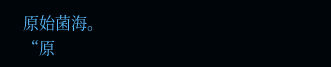原始菌海。
“原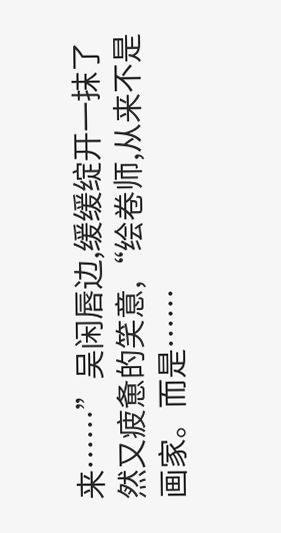来……”吴闲唇边,缓缓绽开一抹了然又疲惫的笑意,“绘卷师,从来不是画家。而是……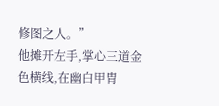修图之人。”
他摊开左手,掌心三道金色横线,在幽白甲胄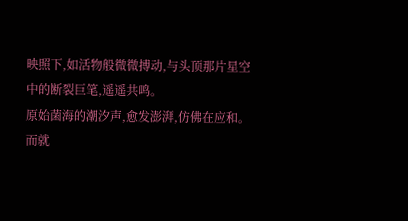映照下,如活物般微微搏动,与头顶那片星空中的断裂巨笔,遥遥共鸣。
原始菌海的潮汐声,愈发澎湃,仿佛在应和。
而就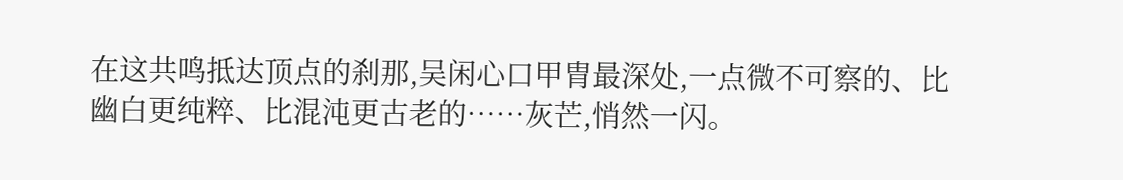在这共鸣抵达顶点的刹那,吴闲心口甲胄最深处,一点微不可察的、比幽白更纯粹、比混沌更古老的……灰芒,悄然一闪。